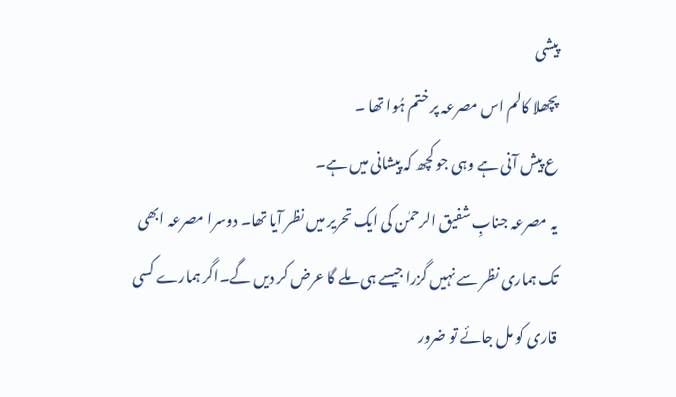پیشی
پچھلا کالم اس مصرعہ پر ختم ہُوا تھا ۔
ع پیش آنی ہے وہی جو کچھ کہ پیشانی میں ہے۔
یہ مصرعہ جنابِ شفیق الرحمٰن کی ایک تحریر میں نظر آیا تھا۔ دوسرا مصرعہ ابھی تک ہماری نظر سے نہیں گزرا جیسے ہی ملے گا عرض کر دیں گے۔اگر ہمارے کسی قاری کو مل جائے تو ضرور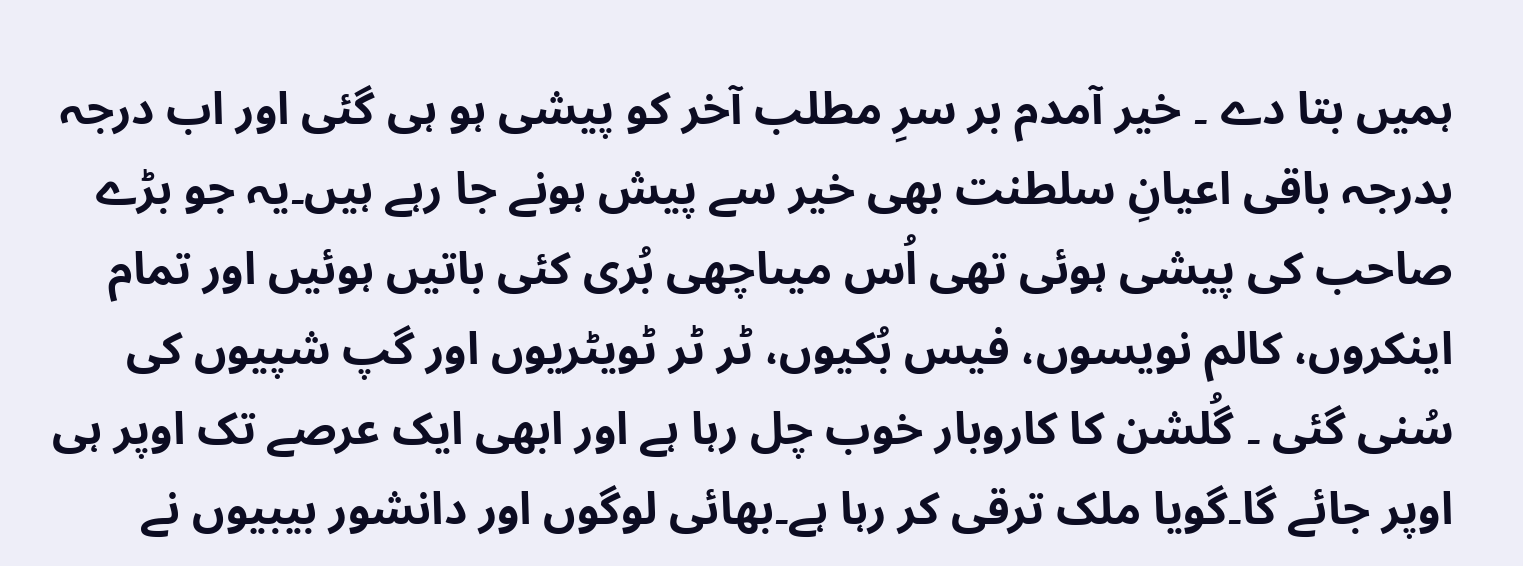ہمیں بتا دے ۔ خیر آمدم بر سرِ مطلب آخر کو پیشی ہو ہی گئی اور اب درجہ بدرجہ باقی اعیانِ سلطنت بھی خیر سے پیش ہونے جا رہے ہیں۔یہ جو بڑے صاحب کی پیشی ہوئی تھی اُس میںاچھی بُری کئی باتیں ہوئیں اور تمام اینکروں، کالم نویسوں، فیس بُکیوں، ٹر ٹر ٹویٹریوں اور گپ شپیوں کی سُنی گئی ۔ گُلشن کا کاروبار خوب چل رہا ہے اور ابھی ایک عرصے تک اوپر ہی اوپر جائے گا۔گویا ملک ترقی کر رہا ہے۔بھائی لوگوں اور دانشور بیبیوں نے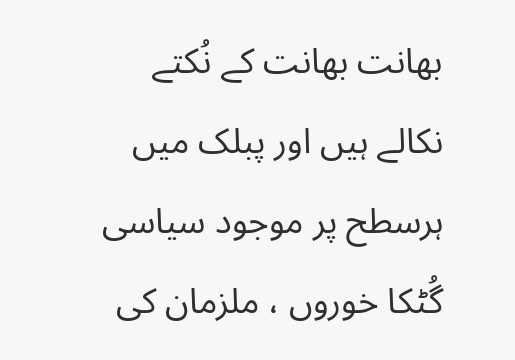بھانت بھانت کے نُکتے نکالے ہیں اور پبلک میں ہرسطح پر موجود سیاسی گُٹکا خوروں ، ملزمان کی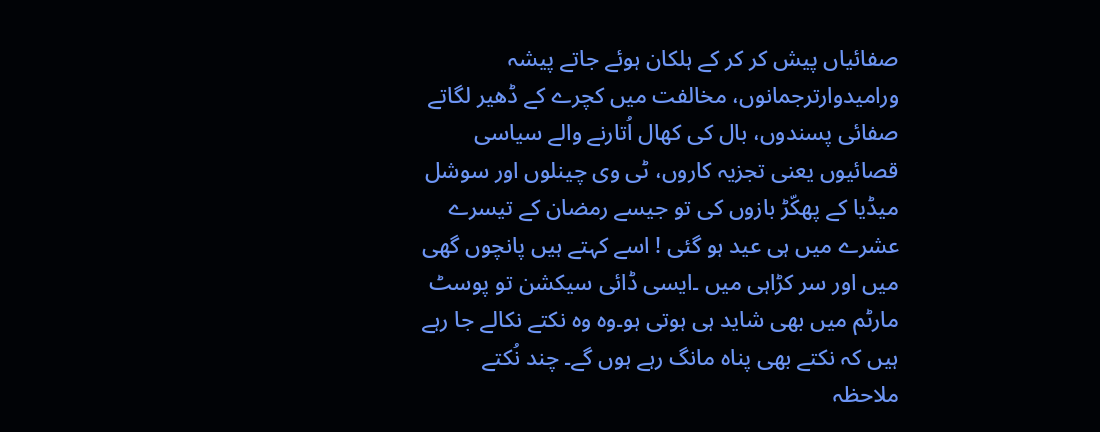صفائیاں پیش کر کر کے ہلکان ہوئے جاتے پیشہ ورامیدوارترجمانوں، مخالفت میں کچرے کے ڈھیر لگاتے صفائی پسندوں، بال کی کھال اُتارنے والے سیاسی قصائیوں یعنی تجزیہ کاروں، ٹی وی چینلوں اور سوشل میڈیا کے پھکّڑ بازوں کی تو جیسے رمضان کے تیسرے عشرے میں ہی عید ہو گئی ! اسے کہتے ہیں پانچوں گھی میں اور سر کڑاہی میں ۔ایسی ڈائی سیکشن تو پوسٹ مارٹم میں بھی شاید ہی ہوتی ہو۔وہ وہ نکتے نکالے جا رہے ہیں کہ نکتے بھی پناہ مانگ رہے ہوں گے۔ چند نُکتے ملاحظہ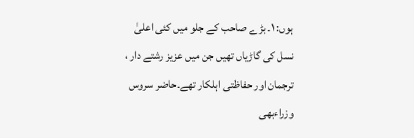ہوں: ۱۔ بڑے صاحب کے جلو میں کئی اعلیٰ نسل کی گاڑیاں تھیں جن میں عزیز رشتے دار ، ترجمان اور حفاظتی اہلکار تھے۔حاضر سروس وزراءبھی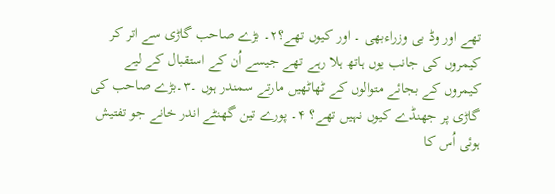تھے اور وڈ بی وزراءبھی ۔ اور کیوں تھے؟۲۔ بڑے صاحب گاڑی سے اتر کر کیمروں کی جانب یوں ہاتھ ہلا رہے تھے جیسے اُن کے استقبال کے لیے کیمروں کے بجائے متوالوں کے ٹھاٹھیں مارتے سمندر ہوں ۔۳۔بڑے صاحب کی گاڑی پر جھنڈے کیوں نہیں تھے؟ ۴۔ پورے تین گھنٹے اندر خانے جو تفتیش ہوئی اُس کا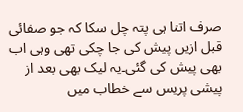صرف اتنا ہی پتہ چل سکا کہ جو صفائی قبل ازیں پیش کی جا چکی تھی وہی اب بھی پیش کی گئی۔یہ لیک بھی بعد از پیشی پریس سے خطاب میں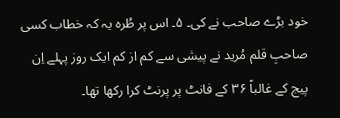خود بڑے صاحب نے کی۔ ۵۔ اس پر طُرہ یہ کہ خطاب کسی صاحبِ قلم مُرید نے پیشی سے کم از کم ایک روز پہلے اِن پیج کے غالباً ۳۶ کے فانٹ پر پرنٹ کرا رکھا تھا۔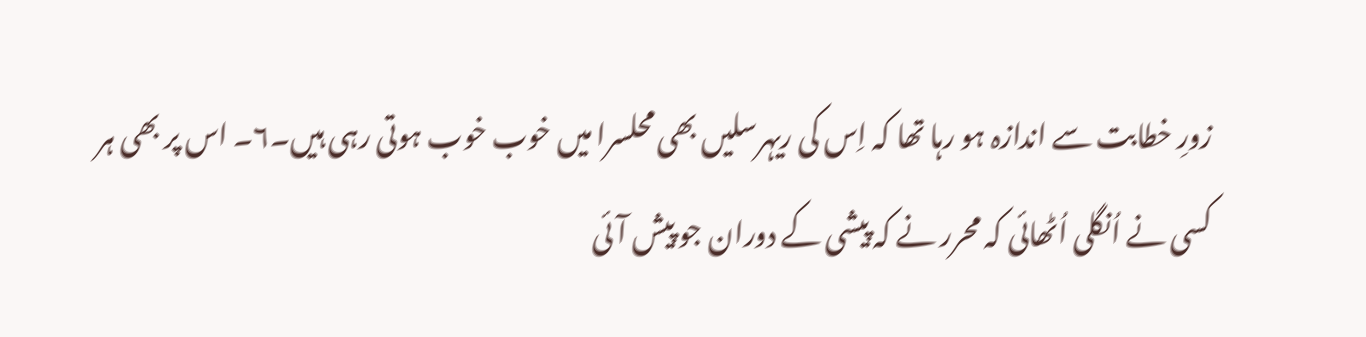زورِ خطابت سے اندازہ ہو رہا تھا کہ اِس کی ریہرسلیں بھی محلسرا میں خوب خوب ہوتی رہی ہیں۔۶۔ اس پر بھی ہر کسی نے اُنگلی اُٹھائی کہ محرر نے کہ پیشی کے دوران جو پیش آئی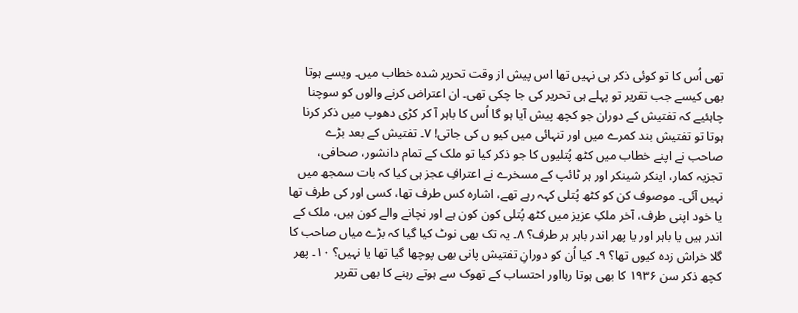تھی اُس کا تو کوئی ذکر ہی نہیں تھا اس پیش از وقت تحریر شدہ خطاب میں۔ ویسے ہوتا بھی کیسے جب تقریر تو پہلے ہی تحریر کی جا چکی تھی۔ ان اعتراض کرنے والوں کو سوچنا چاہئیے کہ تفتیش کے دوران جو کچھ پیش آیا ہو گا اُس کا باہر آ کر کڑی دھوپ میں ذکر کرنا ہوتا تو تفتیش بند کمرے میں اور تنہائی میں کیو ں کی جاتی! ۷۔ تفتیش کے بعد بڑے صاحب نے اپنے خطاب میں کٹھ پُتلیوں کا جو ذکر کیا تو ملک کے تمام دانشور، صحافی، تجزیہ کمار، اینکر شینکر اور ہر ٹائپ کے مسخرے نے اعترافِ عجز ہی کیا کہ بات سمجھ میں نہیں آئی۔ موصوف کن کو کٹھ پُتلی کہہ رہے تھے، اشارہ کس طرف تھا، کسی اور کی طرف تھا یا خود اپنی طرف، آخر ملکِ عزیز میں کٹھ پُتلی کون کون ہے اور نچانے والے کون ہیں، ملک کے اندر ہیں یا باہر اور یا پھر اندر باہر ہر طرف؟ ۸۔ یہ تک بھی نوٹ کیا گیا کہ بڑے میاں صاحب کا گلا خراش زدہ کیوں تھا؟ ۹۔ کیا اُن کو دورانِ تفتیش پانی بھی پوچھا گیا تھا یا نہیں؟ ۱۰۔ پھر کچھ ذکر سن ۱۹۳۶ کا بھی ہوتا رہااور احتساب کے تھوک سے ہوتے رہنے کا بھی تقریر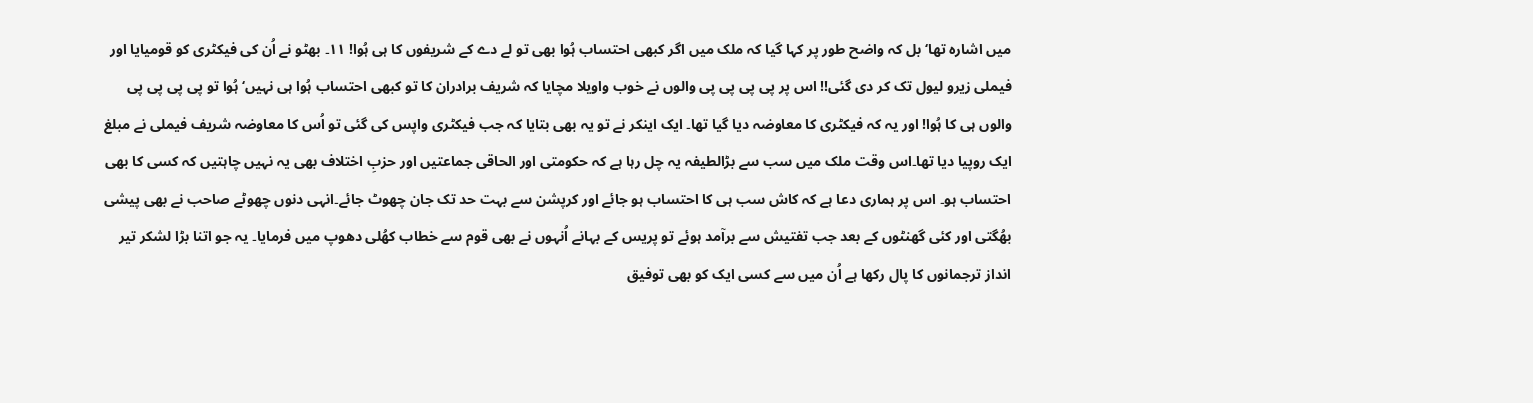میں اشارہ تھا‘ بل کہ واضح طور پر کہا گیا کہ ملک میں اگر کبھی احتساب ہُوا بھی تو لے دے کے شریفوں کا ہی ہُوا! ۱۱۔ بھٹو نے اُن کی فیکٹری کو قومیایا اور فیملی زیرو لیول تک کر دی گئی!! اس پر پی پی پی پی والوں نے خوب واویلا مچایا کہ شریف برادران کا تو کبھی احتساب ہُوا ہی نہیں‘ ہُوا تو پی پی پی پی والوں ہی کا ہُوا! اور یہ کہ فیکٹری کا معاوضہ دیا گیا تھا۔ ایک اینکر نے تو یہ بھی بتایا کہ جب فیکٹری واپس کی گئی تو اُس کا معاوضہ شریف فیملی نے مبلغ ایک روپیا دیا تھا۔اس وقت ملک میں سب سے بڑالطیفہ یہ چل رہا ہے کہ حکومتی اور الحاقی جماعتیں اور حزبِ اختلاف بھی یہ نہیں چاہتیں کہ کسی کا بھی احتساب ہو۔ اس پر ہماری دعا ہے کہ کاش سب ہی کا احتساب ہو جائے اور کرپشن سے بہت حد تک جان چھوٹ جائے۔انہی دنوں چھوٹے صاحب نے بھی پیشی بھُگتی اور کئی گھنٹوں کے بعد جب تفتیش سے برآمد ہوئے تو پریس کے بہانے اُنہوں نے بھی قوم سے خطاب کھُلی دھوپ میں فرمایا۔ یہ جو اتنا بڑا لشکر تیر انداز ترجمانوں کا پال رکھا ہے اُن میں سے کسی ایک کو بھی توفیق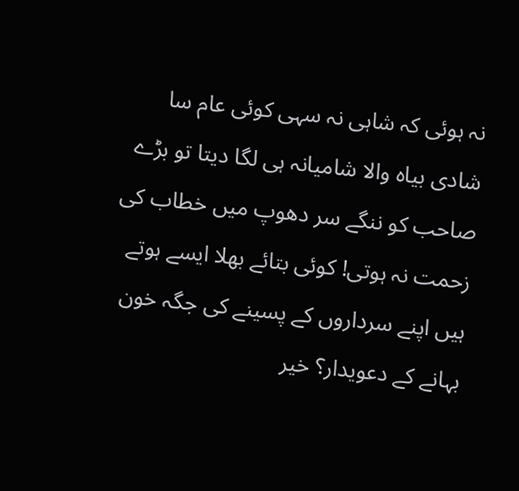نہ ہوئی کہ شاہی نہ سہی کوئی عام سا شادی بیاہ والا شامیانہ ہی لگا دیتا تو بڑے صاحب کو ننگے سر دھوپ میں خطاب کی زحمت نہ ہوتی! کوئی بتائے بھلا ایسے ہوتے ہیں اپنے سرداروں کے پسینے کی جگہ خون بہانے کے دعویدار؟ خیر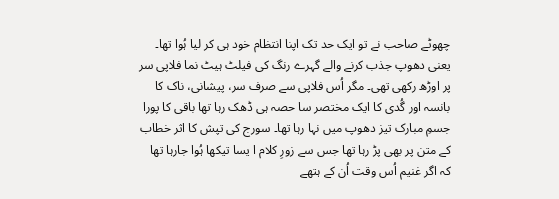چھوٹے صاحب نے تو ایک حد تک اپنا انتظام خود ہی کر لیا ہُوا تھا۔ یعنی دھوپ جذب کرنے والے گہرے رنگ کی فیلٹ ہیٹ نما فلاپی سر پر اوڑھ رکھی تھی۔ مگر اُس فلاپی سے صرف سر، پیشانی، ناک کا بانسہ اور گُدی کا ایک مختصر سا حصہ ہی ڈھک رہا تھا باقی کا پورا جسمِ مبارک تیز دھوپ میں نہا رہا تھا۔ سورج کی تپش کا اثر خطاب کے متن پر بھی پڑ رہا تھا جس سے زورِ کلام ا یسا تیکھا ہُوا جارہا تھا کہ اگر غنیم اُس وقت اُن کے ہتھے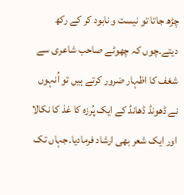چڑھ جاتا تو نیست و نابود کر کے رکھ دیتے۔چوں کہ چھوٹے صاحب شاعری سے شغف کا اظہار ضرور کرتے ہیں تو اُنہوں نے ڈھونڈ ڈھانڈ کے ایک پُرزہ کا غذ کا نکالا اور ایک شعر بھی ارشاد فرمادیا۔جہاں تک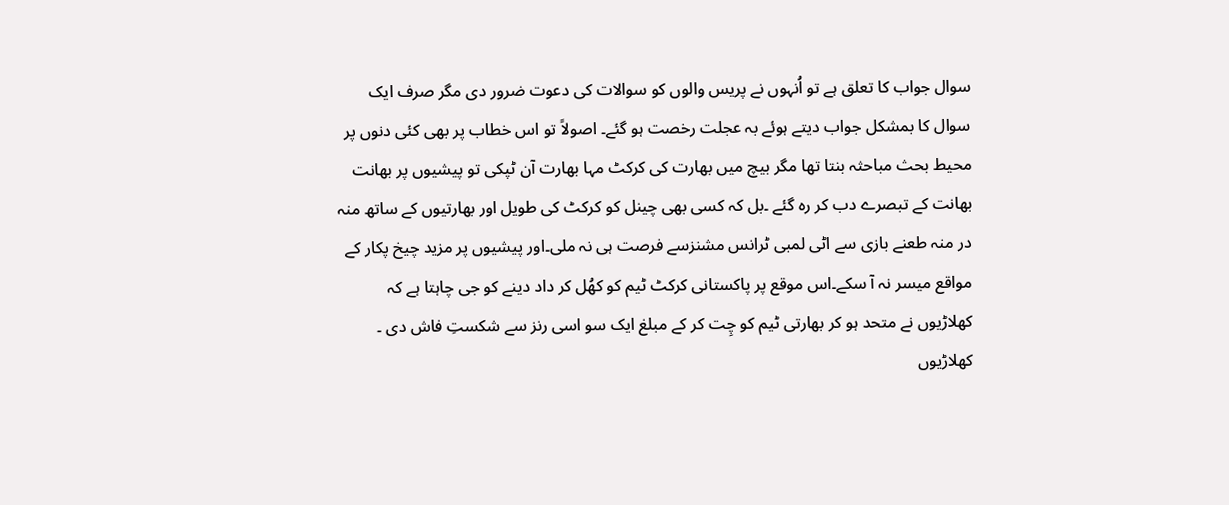سوال جواب کا تعلق ہے تو اُنہوں نے پریس والوں کو سوالات کی دعوت ضرور دی مگر صرف ایک سوال کا بمشکل جواب دیتے ہوئے بہ عجلت رخصت ہو گئے۔ اصولاً تو اس خطاب پر بھی کئی دنوں پر محیط بحث مباحثہ بنتا تھا مگر بیچ میں بھارت کی کرکٹ مہا بھارت آن ٹپکی تو پیشیوں پر بھانت بھانت کے تبصرے دب کر رہ گئے ۔بل کہ کسی بھی چینل کو کرکٹ کی طویل اور بھارتیوں کے ساتھ منہ در منہ طعنے بازی سے اٹی لمبی ٹرانس مشنزسے فرصت ہی نہ ملی۔اور پیشیوں پر مزید چیخ پکار کے مواقع میسر نہ آ سکے۔اس موقع پر پاکستانی کرکٹ ٹیم کو کھُل کر داد دینے کو جی چاہتا ہے کہ کھلاڑیوں نے متحد ہو کر بھارتی ٹیم کو چِت کر کے مبلغ ایک سو اسی رنز سے شکستِ فاش دی ۔ کھلاڑیوں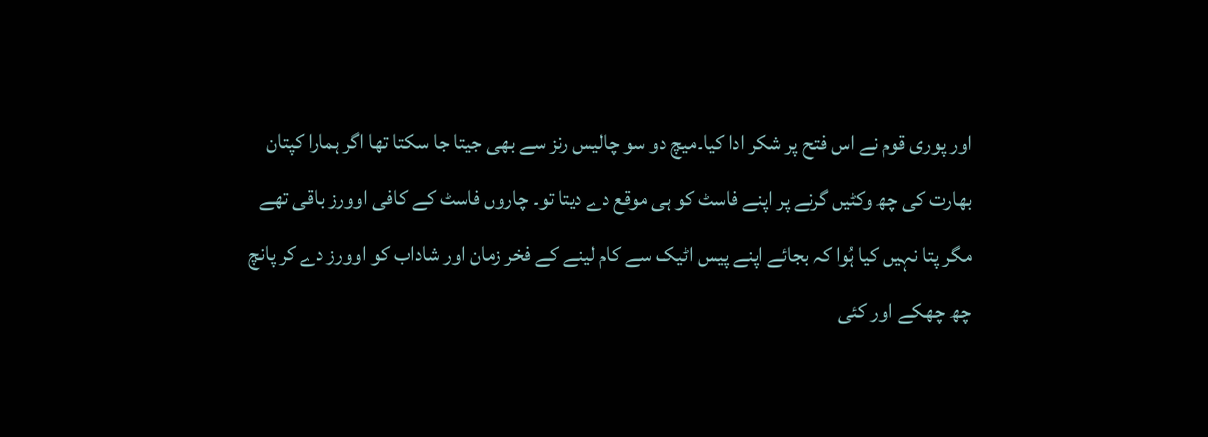اور پوری قوم نے اس فتح پر شکر ادا کیا۔میچ دو سو چالیس رنز سے بھی جیتا جا سکتا تھا اگر ہمارا کپتان بھارت کی چھ وکٹیں گرنے پر اپنے فاسٹ کو ہی موقع دے دیتا تو۔ چاروں فاسٹ کے کافی اوورز باقی تھے مگر پتا نہیں کیا ہُوا کہ بجائے اپنے پیس اٹیک سے کام لینے کے فخر زمان اور شاداب کو اوورز دے کر پانچ چھ چھکے اور کئی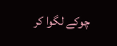چوکے لگوا کر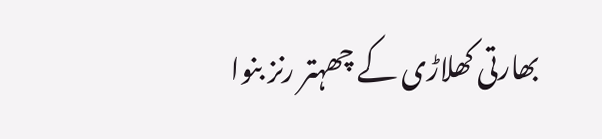بھارتی کھلاڑی کے چھہتر رنز بنوا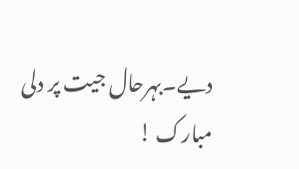دیے۔بہرحال جیت پر دلی مبارک !